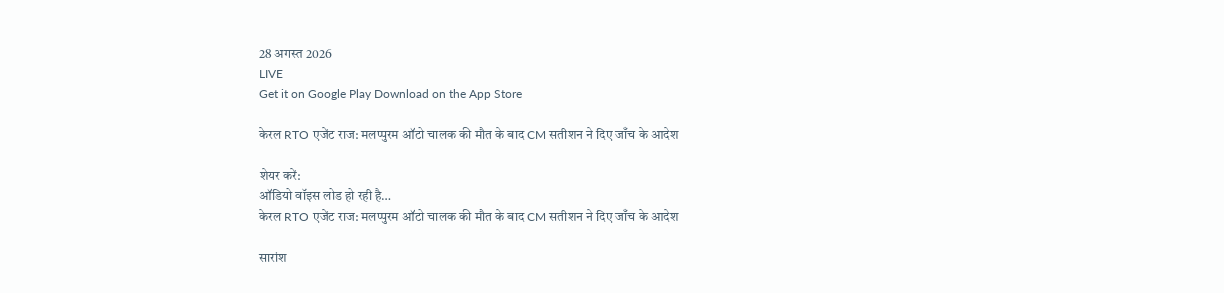28 अगस्त 2026
LIVE
Get it on Google Play Download on the App Store

केरल RTO एजेंट राज: मलप्पुरम ऑटो चालक की मौत के बाद CM सतीशन ने दिए जाँच के आदेश

शेयर करें:
ऑडियो वॉइस लोड हो रही है…
केरल RTO एजेंट राज: मलप्पुरम ऑटो चालक की मौत के बाद CM सतीशन ने दिए जाँच के आदेश

सारांश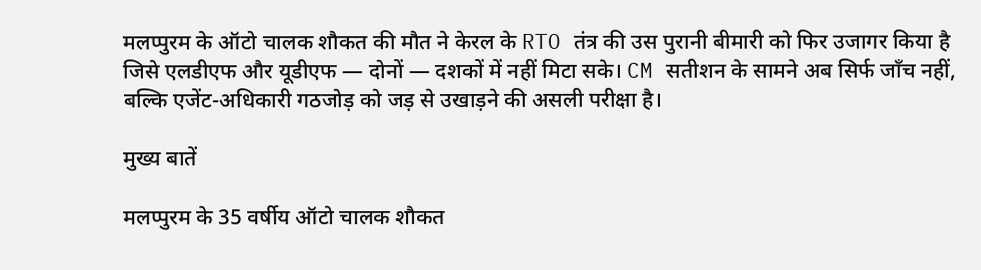मलप्पुरम के ऑटो चालक शौकत की मौत ने केरल के RTO तंत्र की उस पुरानी बीमारी को फिर उजागर किया है जिसे एलडीएफ और यूडीएफ — दोनों — दशकों में नहीं मिटा सके। CM सतीशन के सामने अब सिर्फ जाँच नहीं, बल्कि एजेंट-अधिकारी गठजोड़ को जड़ से उखाड़ने की असली परीक्षा है।

मुख्य बातें

मलप्पुरम के 35 वर्षीय ऑटो चालक शौकत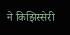ने किझिस्सेरी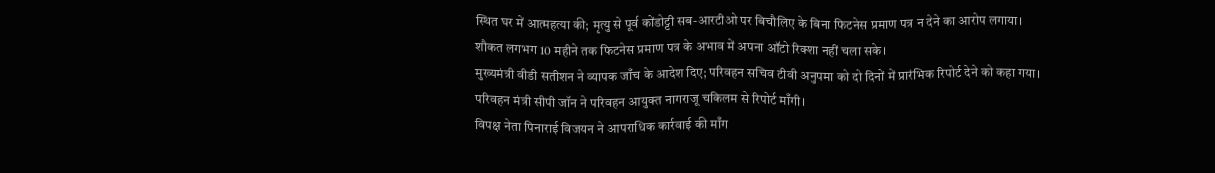स्थित घर में आत्महत्या की; मृत्यु से पूर्व कोंडोट्टी सब-आरटीओ पर बिचौलिए के बिना फिटनेस प्रमाण पत्र न देने का आरोप लगाया।
शौकत लगभग 10 महीने तक फिटनेस प्रमाण पत्र के अभाव में अपना ऑटो रिक्शा नहीं चला सके।
मुख्यमंत्री वीडी सतीशन ने व्यापक जाँच के आदेश दिए; परिवहन सचिव टीवी अनुपमा को दो दिनों में प्रारंभिक रिपोर्ट देने को कहा गया।
परिवहन मंत्री सीपी जॉन ने परिवहन आयुक्त नागराजू चकिलम से रिपोर्ट माँगी।
विपक्ष नेता पिनाराई विजयन ने आपराधिक कार्रवाई की माँग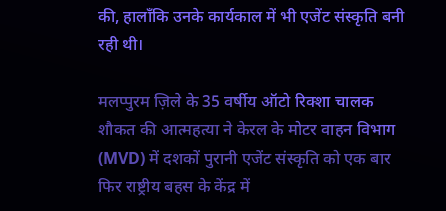की, हालाँकि उनके कार्यकाल में भी एजेंट संस्कृति बनी रही थी।

मलप्पुरम ज़िले के 35 वर्षीय ऑटो रिक्शा चालक शौकत की आत्महत्या ने केरल के मोटर वाहन विभाग (MVD) में दशकों पुरानी एजेंट संस्कृति को एक बार फिर राष्ट्रीय बहस के केंद्र में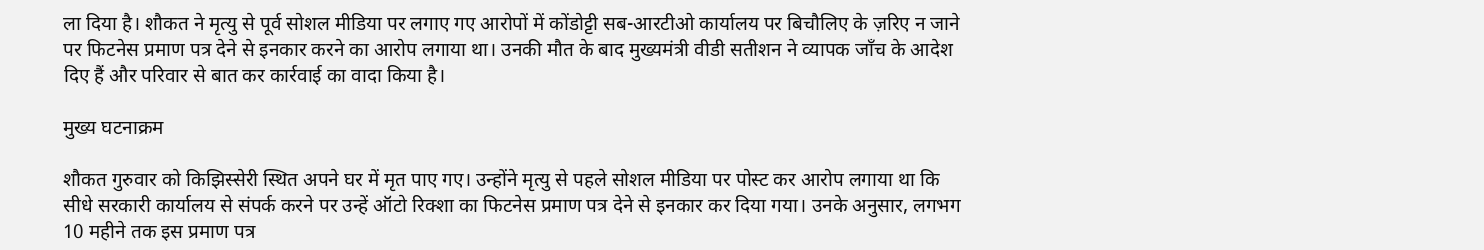ला दिया है। शौकत ने मृत्यु से पूर्व सोशल मीडिया पर लगाए गए आरोपों में कोंडोट्टी सब-आरटीओ कार्यालय पर बिचौलिए के ज़रिए न जाने पर फिटनेस प्रमाण पत्र देने से इनकार करने का आरोप लगाया था। उनकी मौत के बाद मुख्यमंत्री वीडी सतीशन ने व्यापक जाँच के आदेश दिए हैं और परिवार से बात कर कार्रवाई का वादा किया है।

मुख्य घटनाक्रम

शौकत गुरुवार को किझिस्सेरी स्थित अपने घर में मृत पाए गए। उन्होंने मृत्यु से पहले सोशल मीडिया पर पोस्ट कर आरोप लगाया था कि सीधे सरकारी कार्यालय से संपर्क करने पर उन्हें ऑटो रिक्शा का फिटनेस प्रमाण पत्र देने से इनकार कर दिया गया। उनके अनुसार, लगभग 10 महीने तक इस प्रमाण पत्र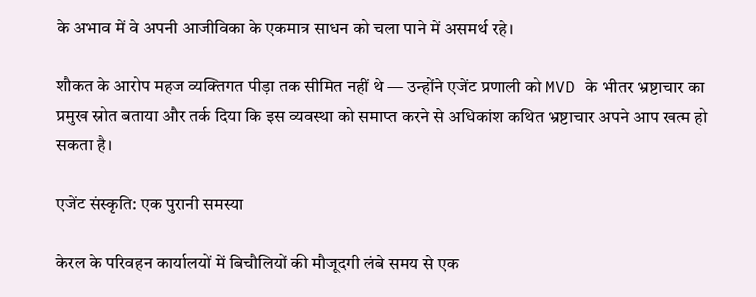के अभाव में वे अपनी आजीविका के एकमात्र साधन को चला पाने में असमर्थ रहे।

शौकत के आरोप महज व्यक्तिगत पीड़ा तक सीमित नहीं थे — उन्होंने एजेंट प्रणाली को MVD के भीतर भ्रष्टाचार का प्रमुख स्रोत बताया और तर्क दिया कि इस व्यवस्था को समाप्त करने से अधिकांश कथित भ्रष्टाचार अपने आप खत्म हो सकता है।

एजेंट संस्कृति: एक पुरानी समस्या

केरल के परिवहन कार्यालयों में बिचौलियों की मौजूदगी लंबे समय से एक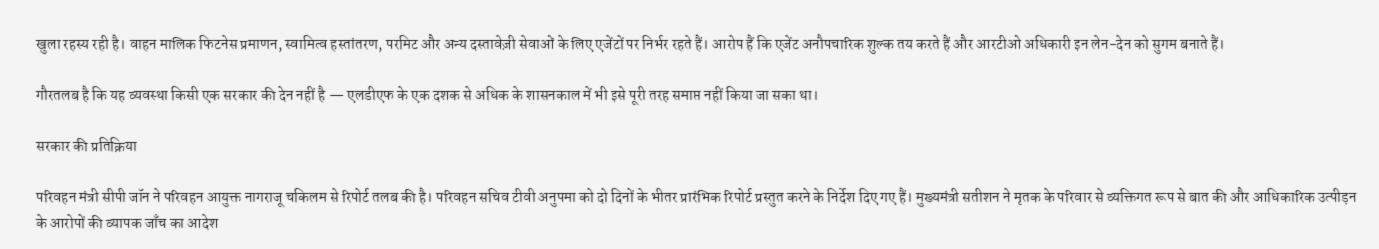खुला रहस्य रही है। वाहन मालिक फिटनेस प्रमाणन, स्वामित्व हस्तांतरण, परमिट और अन्य दस्तावेज़ी सेवाओं के लिए एजेंटों पर निर्भर रहते हैं। आरोप हैं कि एजेंट अनौपचारिक शुल्क तय करते हैं और आरटीओ अधिकारी इन लेन-देन को सुगम बनाते हैं।

गौरतलब है कि यह व्यवस्था किसी एक सरकार की देन नहीं है — एलडीएफ के एक दशक से अधिक के शासनकाल में भी इसे पूरी तरह समाप्त नहीं किया जा सका था।

सरकार की प्रतिक्रिया

परिवहन मंत्री सीपी जॉन ने परिवहन आयुक्त नागराजू चकिलम से रिपोर्ट तलब की है। परिवहन सचिव टीवी अनुपमा को दो दिनों के भीतर प्रारंभिक रिपोर्ट प्रस्तुत करने के निर्देश दिए गए हैं। मुख्यमंत्री सतीशन ने मृतक के परिवार से व्यक्तिगत रूप से बात की और आधिकारिक उत्पीड़न के आरोपों की व्यापक जाँच का आदेश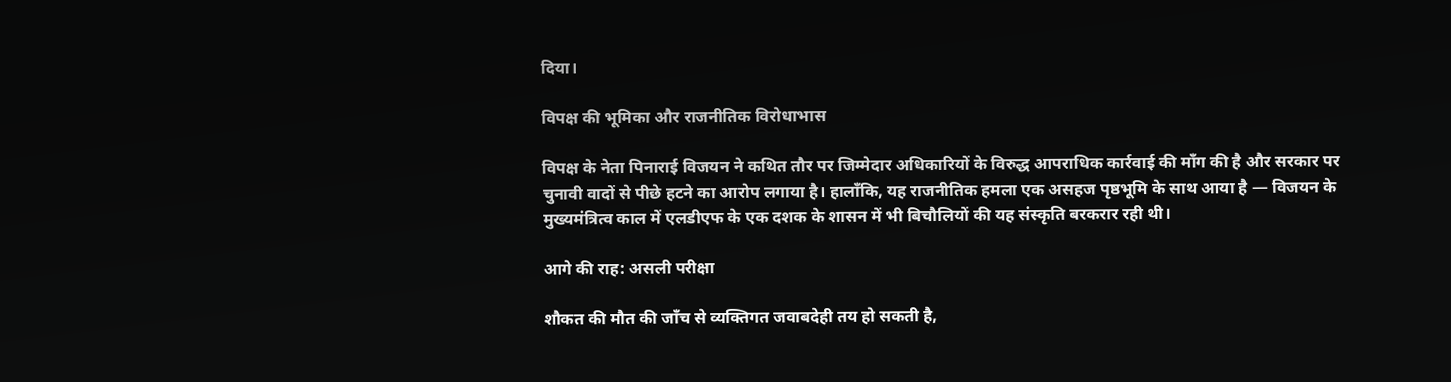दिया।

विपक्ष की भूमिका और राजनीतिक विरोधाभास

विपक्ष के नेता पिनाराई विजयन ने कथित तौर पर जिम्मेदार अधिकारियों के विरुद्ध आपराधिक कार्रवाई की माँग की है और सरकार पर चुनावी वादों से पीछे हटने का आरोप लगाया है। हालाँकि, यह राजनीतिक हमला एक असहज पृष्ठभूमि के साथ आया है — विजयन के मुख्यमंत्रित्व काल में एलडीएफ के एक दशक के शासन में भी बिचौलियों की यह संस्कृति बरकरार रही थी।

आगे की राह: असली परीक्षा

शौकत की मौत की जाँच से व्यक्तिगत जवाबदेही तय हो सकती है,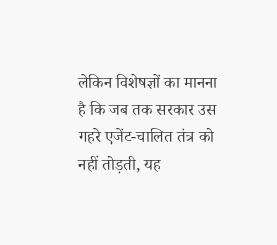लेकिन विशेषज्ञों का मानना है कि जब तक सरकार उस गहरे एजेंट-चालित तंत्र को नहीं तोड़ती, यह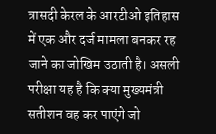त्रासदी केरल के आरटीओ इतिहास में एक और दर्ज मामला बनकर रह जाने का जोखिम उठाती है। असली परीक्षा यह है कि क्या मुख्यमंत्री सतीशन वह कर पाएंगे जो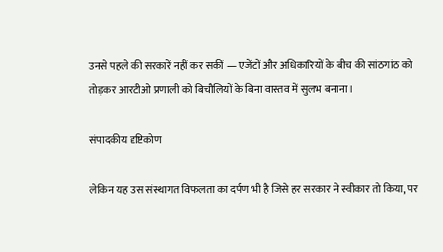उनसे पहले की सरकारें नहीं कर सकीं — एजेंटों और अधिकारियों के बीच की सांठगांठ को तोड़कर आरटीओ प्रणाली को बिचौलियों के बिना वास्तव में सुलभ बनाना।

संपादकीय दृष्टिकोण

लेकिन यह उस संस्थागत विफलता का दर्पण भी है जिसे हर सरकार ने स्वीकार तो किया, पर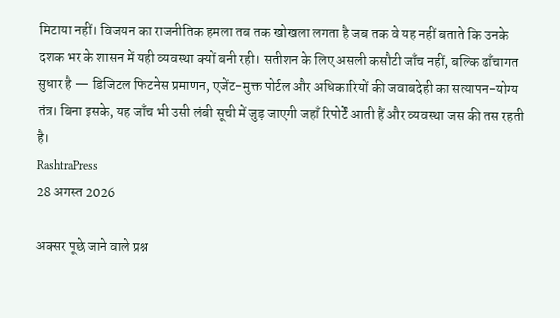मिटाया नहीं। विजयन का राजनीतिक हमला तब तक खोखला लगता है जब तक वे यह नहीं बताते कि उनके दशक भर के शासन में यही व्यवस्था क्यों बनी रही। सतीशन के लिए असली कसौटी जाँच नहीं, बल्कि ढाँचागत सुधार है — डिजिटल फिटनेस प्रमाणन, एजेंट-मुक्त पोर्टल और अधिकारियों की जवाबदेही का सत्यापन-योग्य तंत्र। बिना इसके, यह जाँच भी उसी लंबी सूची में जुड़ जाएगी जहाँ रिपोर्टें आती हैं और व्यवस्था जस की तस रहती है।
RashtraPress
28 अगस्त 2026

अक्सर पूछे जाने वाले प्रश्न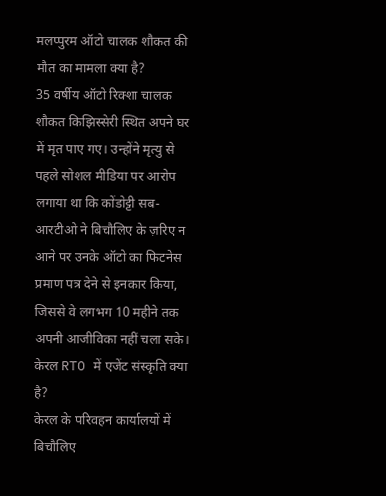मलप्पुरम ऑटो चालक शौकत की मौत का मामला क्या है?
35 वर्षीय ऑटो रिक्शा चालक शौकत किझिस्सेरी स्थित अपने घर में मृत पाए गए। उन्होंने मृत्यु से पहले सोशल मीडिया पर आरोप लगाया था कि कोंडोट्टी सब-आरटीओ ने बिचौलिए के ज़रिए न आने पर उनके ऑटो का फिटनेस प्रमाण पत्र देने से इनकार किया, जिससे वे लगभग 10 महीने तक अपनी आजीविका नहीं चला सके।
केरल RTO में एजेंट संस्कृति क्या है?
केरल के परिवहन कार्यालयों में बिचौलिए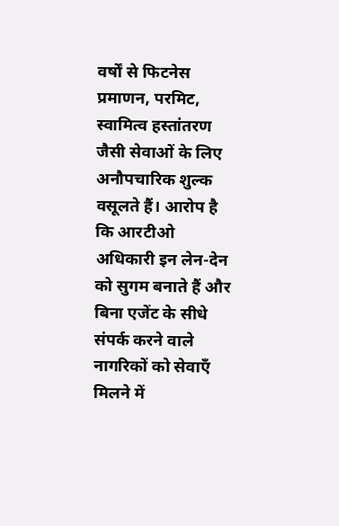वर्षों से फिटनेस प्रमाणन, परमिट, स्वामित्व हस्तांतरण जैसी सेवाओं के लिए अनौपचारिक शुल्क वसूलते हैं। आरोप है कि आरटीओ अधिकारी इन लेन-देन को सुगम बनाते हैं और बिना एजेंट के सीधे संपर्क करने वाले नागरिकों को सेवाएँ मिलने में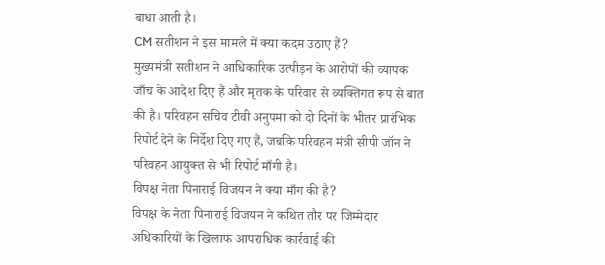बाधा आती है।
CM सतीशन ने इस मामले में क्या कदम उठाए हैं?
मुख्यमंत्री सतीशन ने आधिकारिक उत्पीड़न के आरोपों की व्यापक जाँच के आदेश दिए हैं और मृतक के परिवार से व्यक्तिगत रूप से बात की है। परिवहन सचिव टीवी अनुपमा को दो दिनों के भीतर प्रारंभिक रिपोर्ट देने के निर्देश दिए गए हैं, जबकि परिवहन मंत्री सीपी जॉन ने परिवहन आयुक्त से भी रिपोर्ट माँगी है।
विपक्ष नेता पिनाराई विजयन ने क्या माँग की है?
विपक्ष के नेता पिनाराई विजयन ने कथित तौर पर जिम्मेदार अधिकारियों के खिलाफ आपराधिक कार्रवाई की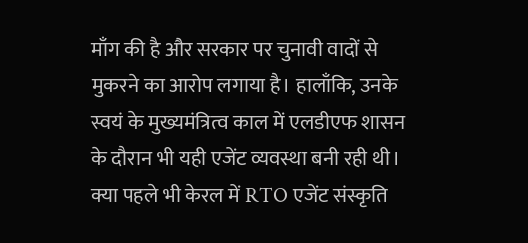माँग की है और सरकार पर चुनावी वादों से मुकरने का आरोप लगाया है। हालाँकि, उनके स्वयं के मुख्यमंत्रित्व काल में एलडीएफ शासन के दौरान भी यही एजेंट व्यवस्था बनी रही थी।
क्या पहले भी केरल में RTO एजेंट संस्कृति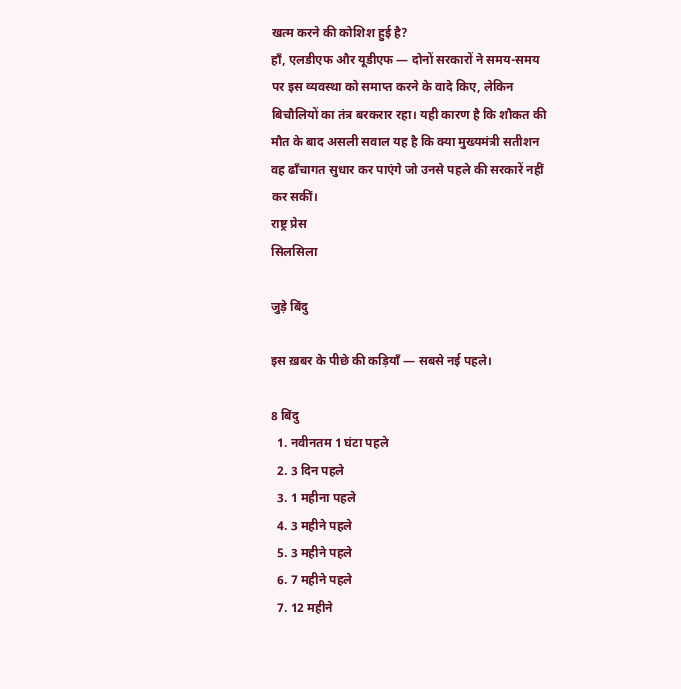खत्म करने की कोशिश हुई है?
हाँ, एलडीएफ और यूडीएफ — दोनों सरकारों ने समय-समय पर इस व्यवस्था को समाप्त करने के वादे किए, लेकिन बिचौलियों का तंत्र बरकरार रहा। यही कारण है कि शौकत की मौत के बाद असली सवाल यह है कि क्या मुख्यमंत्री सतीशन वह ढाँचागत सुधार कर पाएंगे जो उनसे पहले की सरकारें नहीं कर सकीं।
राष्ट्र प्रेस
सिलसिला

जुड़े बिंदु

इस ख़बर के पीछे की कड़ियाँ — सबसे नई पहले।

8 बिंदु
  1. नवीनतम 1 घंटा पहले
  2. 3 दिन पहले
  3. 1 महीना पहले
  4. 3 महीने पहले
  5. 3 महीने पहले
  6. 7 महीने पहले
  7. 12 महीने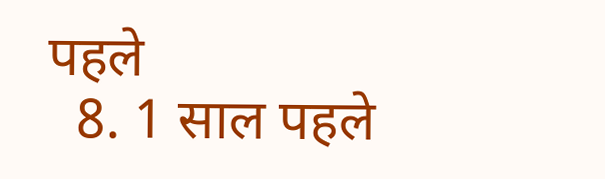पहले
  8. 1 साल पहले